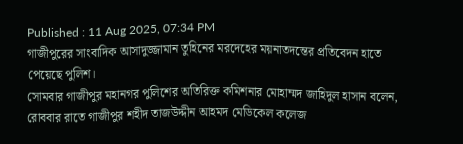Published : 11 Aug 2025, 07:34 PM
গাজীপুরের সাংবাদিক আসাদুজ্জামান তুহিনের মরদেহের ময়নাতদন্তের প্রতিবেদন হাতে পেয়েছে পুলিশ।
সোমবার গাজীপুর মহানগর পুলিশের অতিরিক্ত কমিশনার মোহাম্মদ জাহিদুল হাসান বলেন, রোববার রাতে গাজীপুর শহীদ তাজউদ্দীন আহমদ মেডিকেল কলেজ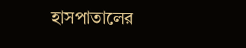হাসপাতালের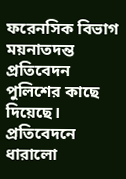ফরেনসিক বিভাগ ময়নাতদন্ত প্রতিবেদন পুলিশের কাছে দিয়েছে।
প্রতিবেদনে ধারালো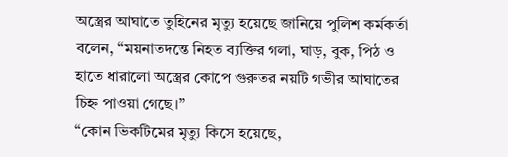অস্ত্রের আঘাতে তুহিনের মৃত্যু হয়েছে জানিয়ে পুলিশ কর্মকর্তা বলেন, “ময়নাতদন্তে নিহত ব্যক্তির গলা, ঘাড়, বুক, পিঠ ও হাতে ধারালো অস্ত্রের কোপে গুরুতর নয়টি গভীর আঘাতের চিহ্ন পাওয়া গেছে।”
“কোন ভিকটিমের মৃত্যু কিসে হয়েছে,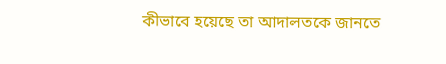কীভাবে হয়েছে তা আদালতকে জানতে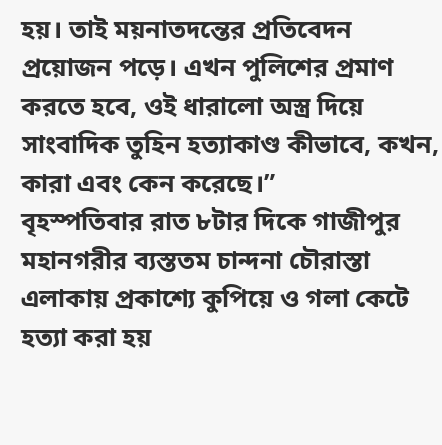হয়। তাই ময়নাতদন্তের প্রতিবেদন প্রয়োজন পড়ে। এখন পুলিশের প্রমাণ করতে হবে, ওই ধারালো অস্ত্র দিয়ে সাংবাদিক তুহিন হত্যাকাণ্ড কীভাবে, কখন, কারা এবং কেন করেছে।”
বৃহস্পতিবার রাত ৮টার দিকে গাজীপুর মহানগরীর ব্যস্ততম চান্দনা চৌরাস্তা এলাকায় প্রকাশ্যে কুপিয়ে ও গলা কেটে হত্যা করা হয়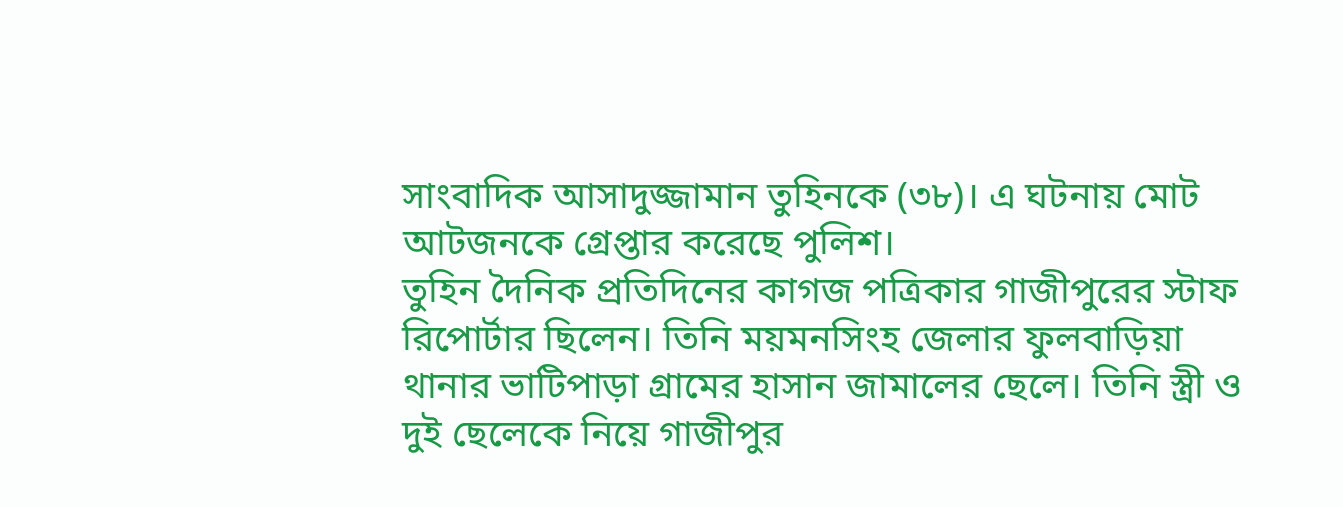সাংবাদিক আসাদুজ্জামান তুহিনকে (৩৮)। এ ঘটনায় মোট আটজনকে গ্রেপ্তার করেছে পুলিশ।
তুহিন দৈনিক প্রতিদিনের কাগজ পত্রিকার গাজীপুরের স্টাফ রিপোর্টার ছিলেন। তিনি ময়মনসিংহ জেলার ফুলবাড়িয়া থানার ভাটিপাড়া গ্রামের হাসান জামালের ছেলে। তিনি স্ত্রী ও দুই ছেলেকে নিয়ে গাজীপুর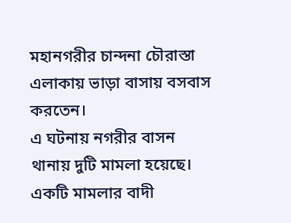মহানগরীর চান্দনা চৌরাস্তা এলাকায় ভাড়া বাসায় বসবাস করতেন।
এ ঘটনায় নগরীর বাসন থানায় দুটি মামলা হয়েছে। একটি মামলার বাদী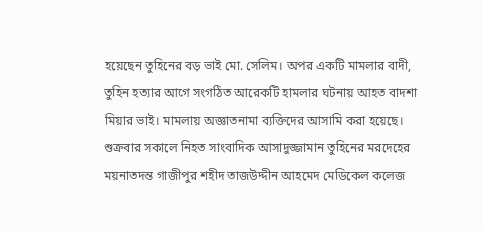হয়েছেন তুহিনের বড় ভাই মো. সেলিম। অপর একটি মামলার বাদী, তুহিন হত্যার আগে সংগঠিত আরেকটি হামলার ঘটনায় আহত বাদশা মিয়ার ভাই। মামলায় অজ্ঞাতনামা ব্যক্তিদের আসামি করা হয়েছে।
শুক্রবার সকালে নিহত সাংবাদিক আসাদুজ্জামান তুহিনের মরদেহের ময়নাতদন্ত গাজীপুর শহীদ তাজউদ্দীন আহমেদ মেডিকেল কলেজ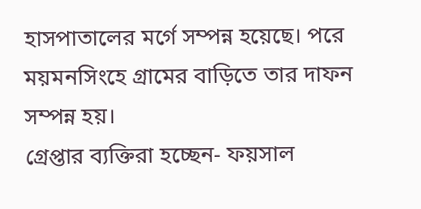হাসপাতালের মর্গে সম্পন্ন হয়েছে। পরে ময়মনসিংহে গ্রামের বাড়িতে তার দাফন সম্পন্ন হয়।
গ্রেপ্তার ব্যক্তিরা হচ্ছেন- ফয়সাল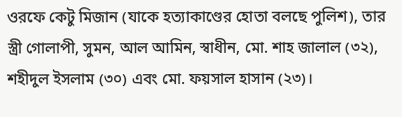ওরফে কেটু মিজান (যাকে হত্যাকাণ্ডের হোতা বলছে পুলিশ), তার স্ত্রী গোলাপী, সুমন, আল আমিন, স্বাধীন, মো. শাহ জালাল (৩২), শহীদুল ইসলাম (৩০) এবং মো. ফয়সাল হাসান (২৩)।